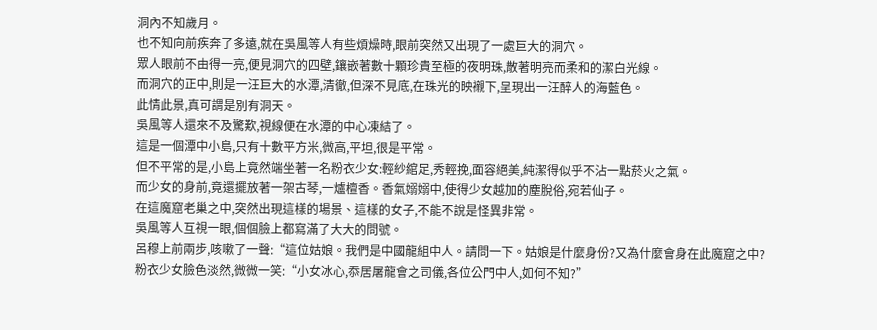洞內不知歲月。
也不知向前疾奔了多遠,就在吳風等人有些煩燥時,眼前突然又出現了一處巨大的洞穴。
眾人眼前不由得一亮,便見洞穴的四壁,鑲嵌著數十顆珍貴至極的夜明珠,散著明亮而柔和的潔白光線。
而洞穴的正中,則是一汪巨大的水潭,清徹,但深不見底,在珠光的映襯下,呈現出一汪醉人的海藍色。
此情此景,真可謂是別有洞天。
吳風等人還來不及驚歎,視線便在水潭的中心凍結了。
這是一個潭中小島,只有十數平方米,微高,平坦,很是平常。
但不平常的是,小島上竟然端坐著一名粉衣少女:輕紗綰足,秀輕挽,面容絕美,純潔得似乎不沾一點菸火之氣。
而少女的身前,竟還擺放著一架古琴,一爐檀香。香氣嫋嫋中,使得少女越加的塵脫俗,宛若仙子。
在這魔窟老巢之中,突然出現這樣的場景、這樣的女子,不能不說是怪異非常。
吳風等人互視一眼,個個臉上都寫滿了大大的問號。
呂穆上前兩步,咳嗽了一聲:“這位姑娘。我們是中國龍組中人。請問一下。姑娘是什麼身份?又為什麼會身在此魔窟之中?
粉衣少女臉色淡然,微微一笑:“小女冰心,忝居屠龍會之司儀,各位公門中人,如何不知?”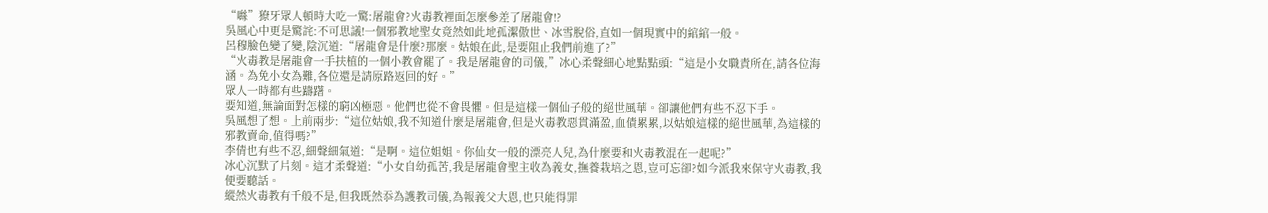“噝”獠牙眾人頓時大吃一驚:屠龍會?火毒教裡面怎麼參差了屠龍會!?
吳風心中更是驚詫:不可思議!一個邪教地聖女竟然如此地孤潔傲世、冰雪脫俗,直如一個現實中的綰綰一般。
呂穆臉色變了變,陰沉道:“屠龍會是什麼?那麼。姑娘在此,是要阻止我們前進了?”
“火毒教是屠龍會一手扶植的一個小教會罷了。我是屠龍會的司儀,”冰心柔聲細心地點點頭:“這是小女職責所在,請各位海涵。為免小女為難,各位還是請原路返回的好。”
眾人一時都有些躊躇。
要知道,無論面對怎樣的窮凶極惡。他們也從不會畏懼。但是這樣一個仙子般的絕世風華。卻讓他們有些不忍下手。
吳風想了想。上前兩步:“這位姑娘,我不知道什麼是屠龍會,但是火毒教惡貫滿盈,血債累累,以姑娘這樣的絕世風華,為這樣的邪教賣命,值得嗎?”
李倩也有些不忍,細聲細氣道:“是啊。這位姐姐。你仙女一般的漂亮人兒,為什麼要和火毒教混在一起呢?”
冰心沉默了片刻。這才柔聲道:“小女自幼孤苦,我是屠龍會聖主收為義女,撫養栽培之恩,豈可忘卻?如今派我來保守火毒教,我便要聽話。
縱然火毒教有千般不是,但我既然忝為護教司儀,為報義父大恩,也只能得罪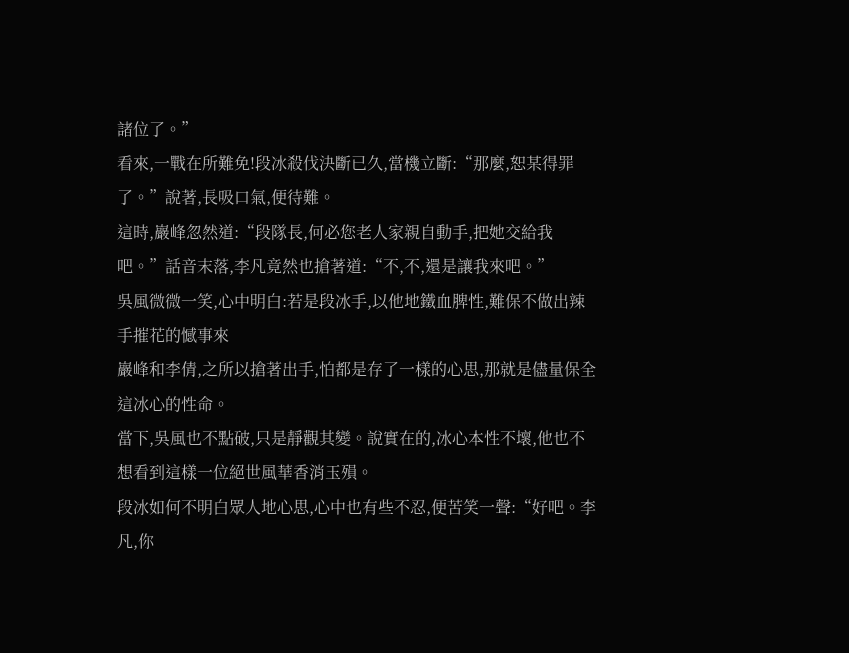諸位了。”
看來,一戰在所難免!段冰殺伐決斷已久,當機立斷:“那麼,恕某得罪了。”說著,長吸口氣,便待難。
這時,巖峰忽然道:“段隊長,何必您老人家親自動手,把她交給我吧。”話音末落,李凡竟然也搶著道:“不,不,還是讓我來吧。”
吳風微微一笑,心中明白:若是段冰手,以他地鐵血脾性,難保不做出辣手摧花的憾事來
巖峰和李倩,之所以搶著出手,怕都是存了一樣的心思,那就是儘量保全這冰心的性命。
當下,吳風也不點破,只是靜觀其變。說實在的,冰心本性不壞,他也不想看到這樣一位絕世風華香消玉殞。
段冰如何不明白眾人地心思,心中也有些不忍,便苦笑一聲:“好吧。李凡,你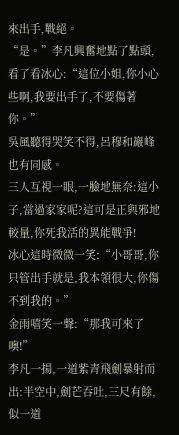來出手,戰絕。
“是。”李凡興奮地點了點頭,看了看冰心:“這位小姐,你小心些啊,我要出手了,不要傷著你。”
吳風聽得哭笑不得,呂穆和巖峰也有同感。
三人互視一眼,一臉地無奈:這小子,當過家家呢?這可是正與邪地較量,你死我活的異能戰爭!
冰心這時微微一笑:“小哥哥,你只管出手就是,我本領很大,你傷不到我的。”
金雨嘻笑一聲:“那我可來了噢!”
李凡一揚,一道紫青飛劍暴射而出:半空中,劍芒吞吐,三尺有餘,似一道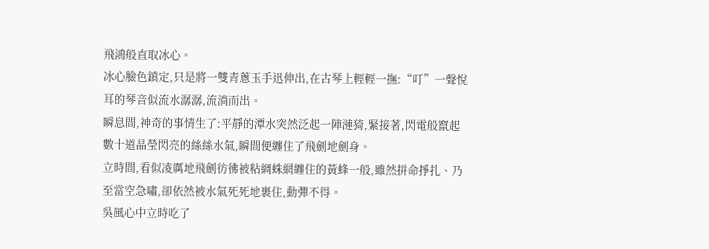飛鴻般直取冰心。
冰心臉色鎮定,只是將一雙青蔥玉手迅伸出,在古琴上輕輕一撫:“叮”一聲悅耳的琴音似流水潺潺,流淌而出。
瞬息間,神奇的事情生了:平靜的潭水突然泛起一陣漣猗,緊接著,閃電般竄起數十道晶瑩閃亮的絲絲水氣,瞬間便纏住了飛劍地劍身。
立時間,看似凌厲地飛劍彷彿被粘綢蛛網纏住的黃蜂一般,雖然拼命掙扎、乃至當空急嘯,卻依然被水氣死死地裹住,動彈不得。
吳風心中立時吃了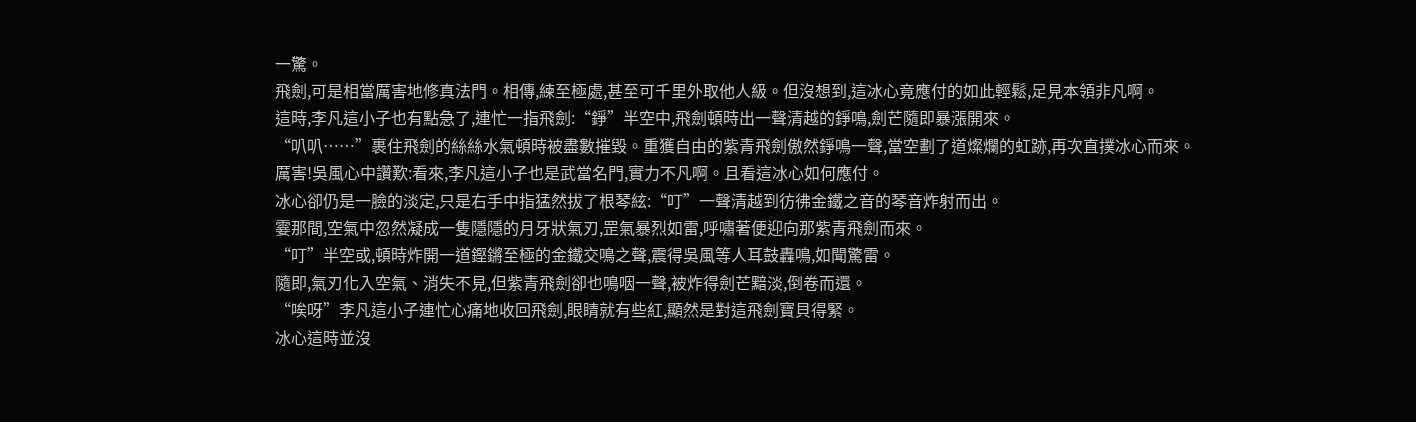一驚。
飛劍,可是相當厲害地修真法門。相傳,練至極處,甚至可千里外取他人級。但沒想到,這冰心竟應付的如此輕鬆,足見本領非凡啊。
這時,李凡這小子也有點急了,連忙一指飛劍:“錚”半空中,飛劍頓時出一聲清越的錚鳴,劍芒隨即暴漲開來。
“叭叭……”裹住飛劍的絲絲水氣頓時被盡數摧毀。重獲自由的紫青飛劍傲然錚鳴一聲,當空劃了道燦爛的虹跡,再次直撲冰心而來。
厲害!吳風心中讚歎:看來,李凡這小子也是武當名門,實力不凡啊。且看這冰心如何應付。
冰心卻仍是一臉的淡定,只是右手中指猛然拔了根琴絃:“叮”一聲清越到彷彿金鐵之音的琴音炸射而出。
霎那間,空氣中忽然凝成一隻隱隱的月牙狀氣刃,罡氣暴烈如雷,呼嘯著便迎向那紫青飛劍而來。
“叮”半空或,頓時炸開一道鏗鏘至極的金鐵交鳴之聲,震得吳風等人耳鼓轟鳴,如聞驚雷。
隨即,氣刃化入空氣、消失不見,但紫青飛劍卻也鳴咽一聲,被炸得劍芒黯淡,倒卷而還。
“唉呀”李凡這小子連忙心痛地收回飛劍,眼睛就有些紅,顯然是對這飛劍寶貝得緊。
冰心這時並沒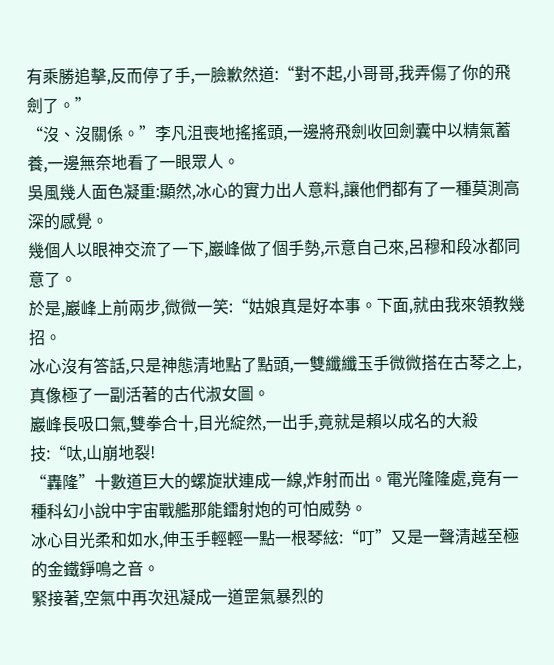有乘勝追擊,反而停了手,一臉歉然道:“對不起,小哥哥,我弄傷了你的飛劍了。”
“沒、沒關係。”李凡沮喪地搖搖頭,一邊將飛劍收回劍囊中以精氣蓄養,一邊無奈地看了一眼眾人。
吳風幾人面色凝重:顯然,冰心的實力出人意料,讓他們都有了一種莫測高深的感覺。
幾個人以眼神交流了一下,巖峰做了個手勢,示意自己來,呂穆和段冰都同意了。
於是,巖峰上前兩步,微微一笑:“姑娘真是好本事。下面,就由我來領教幾招。
冰心沒有答話,只是神態清地點了點頭,一雙纖纖玉手微微搭在古琴之上,真像極了一副活著的古代淑女圖。
巖峰長吸口氣,雙拳合十,目光綻然,一出手,竟就是賴以成名的大殺技:“呔,山崩地裂!
“轟隆”十數道巨大的螺旋狀連成一線,炸射而出。電光隆隆處,竟有一種科幻小說中宇宙戰艦那能鐳射炮的可怕威勢。
冰心目光柔和如水,伸玉手輕輕一點一根琴絃:“叮”又是一聲清越至極的金鐵錚鳴之音。
緊接著,空氣中再次迅凝成一道罡氣暴烈的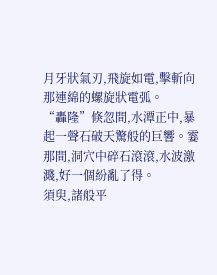月牙狀氣刃,飛旋如電,擊斬向那連綿的螺旋狀電弧。
“轟隆”倏忽間,水潭正中,暴起一聲石破天驚般的巨響。霎那間,洞穴中碎石滾滾,水波激濺,好一個紛亂了得。
須臾,諸般平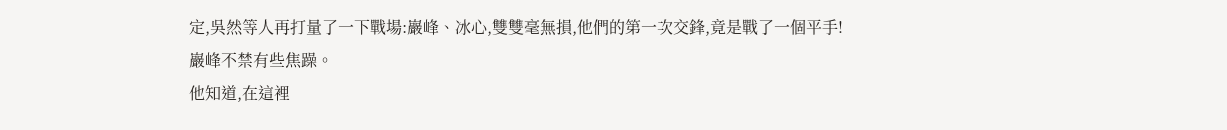定,吳然等人再打量了一下戰場:巖峰、冰心,雙雙毫無損,他們的第一次交鋒,竟是戰了一個平手!
巖峰不禁有些焦躁。
他知道,在這裡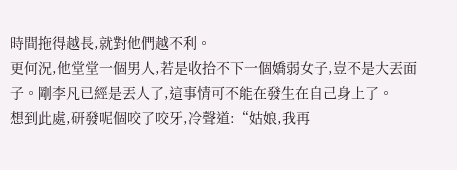時間拖得越長,就對他們越不利。
更何況,他堂堂一個男人,若是收拾不下一個嬌弱女子,豈不是大丟面子。剛李凡已經是丟人了,這事情可不能在發生在自己身上了。
想到此處,研發呢個咬了咬牙,冷聲道:“姑娘,我再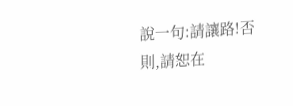說一句:請讓路!否則,請恕在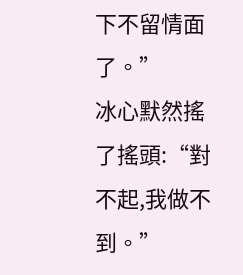下不留情面了。”
冰心默然搖了搖頭:“對不起,我做不到。”